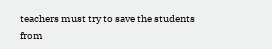teachers must try to save the students from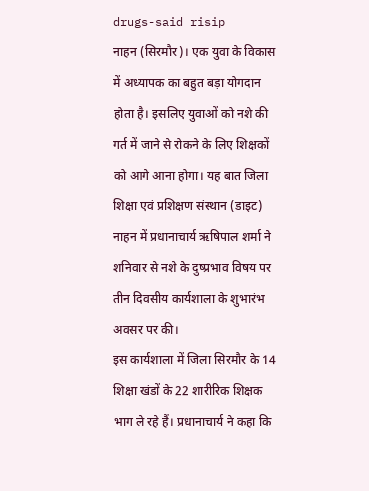drugs-said risip
नाहन (सिरमौर)। एक युवा के विकास में अध्यापक का बहुत बड़ा योगदान होता है। इसलिए युवाओं को नशे की गर्त में जाने से रोकने के लिए शिक्षकों को आगे आना होगा। यह बात जिला शिक्षा एवं प्रशिक्षण संस्थान (डाइट) नाहन में प्रधानाचार्य ऋषिपाल शर्मा ने शनिवार से नशे के दुष्प्रभाव विषय पर तीन दिवसीय कार्यशाला के शुभारंभ अवसर पर की।
इस कार्यशाला में जिला सिरमौर के 14 शिक्षा खंडों के 22 शारीरिक शिक्षक भाग ले रहे हैं। प्रधानाचार्य ने कहा कि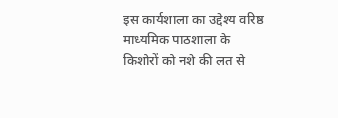इस कार्यशाला का उद्देश्य वरिष्ठ माध्यमिक पाठशाला के किशोरों को नशे की लत से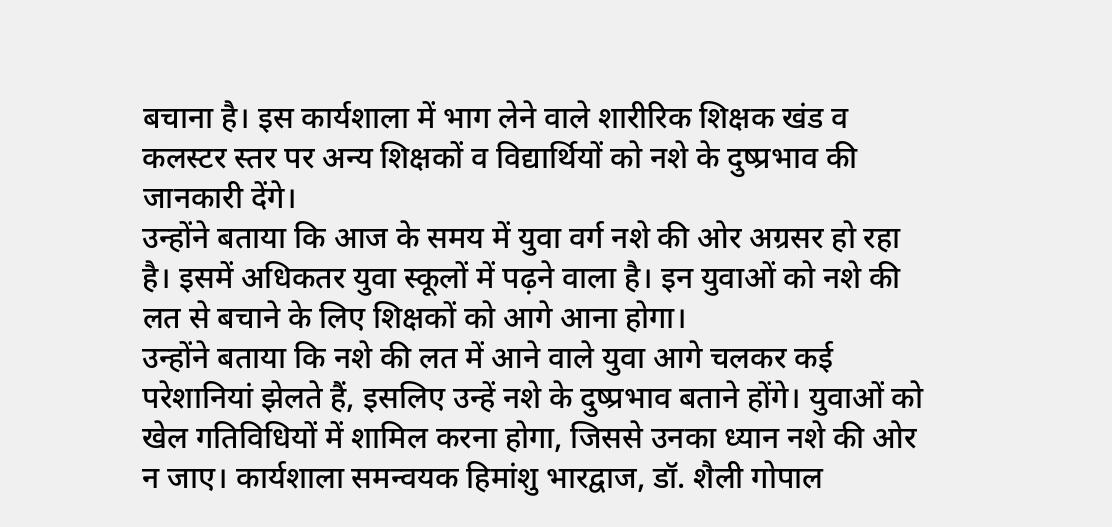बचाना है। इस कार्यशाला में भाग लेने वाले शारीरिक शिक्षक खंड व कलस्टर स्तर पर अन्य शिक्षकों व विद्यार्थियों को नशे के दुष्प्रभाव की जानकारी देंगे।
उन्होंने बताया कि आज के समय में युवा वर्ग नशे की ओर अग्रसर हो रहा है। इसमें अधिकतर युवा स्कूलों में पढ़ने वाला है। इन युवाओं को नशे की लत से बचाने के लिए शिक्षकों को आगे आना होगा।
उन्होंने बताया कि नशे की लत में आने वाले युवा आगे चलकर कई परेशानियां झेलते हैं, इसलिए उन्हें नशे के दुष्प्रभाव बताने होंगे। युवाओं को खेल गतिविधियों में शामिल करना होगा, जिससे उनका ध्यान नशे की ओर न जाए। कार्यशाला समन्वयक हिमांशु भारद्वाज, डॉ. शैली गोपाल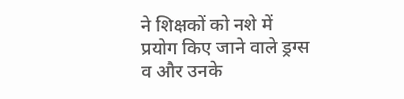ने शिक्षकों को नशे में प्रयोग किए जाने वाले ड्रग्स व और उनके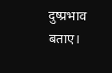दुष्प्रभाव बताए।